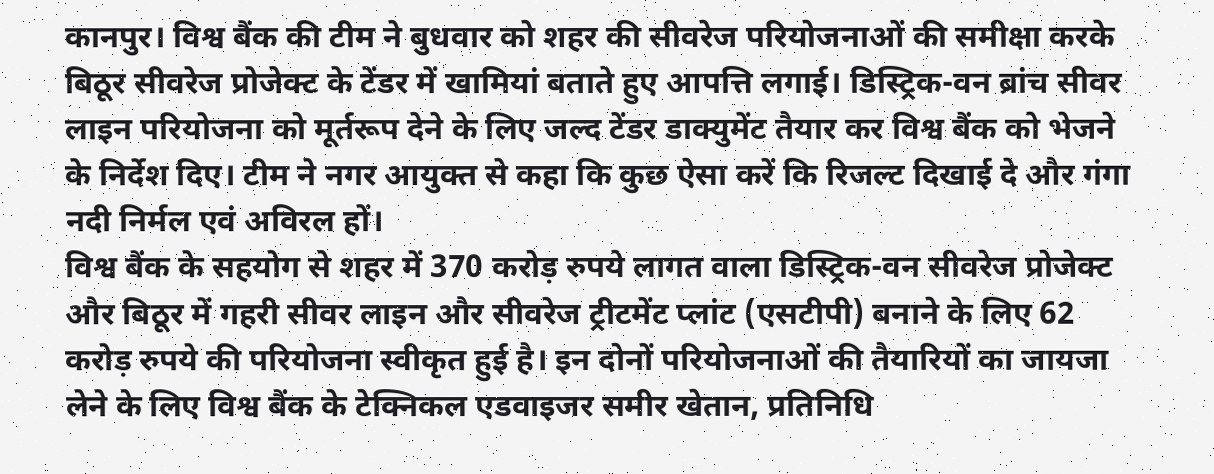कानपुर। विश्व बैंक की टीम ने बुधवार को शहर की सीवरेज परियोजनाओं की समीक्षा करके बिठूर सीवरेज प्रोजेक्ट के टेंडर में खामियां बताते हुए आपत्ति लगाई। डिस्ट्रिक-वन ब्रांच सीवर लाइन परियोजना को मूर्तरूप देने के लिए जल्द टेंडर डाक्युमेंट तैयार कर विश्व बैंक को भेजने के निर्देश दिए। टीम ने नगर आयुक्त से कहा कि कुछ ऐसा करें कि रिजल्ट दिखाई दे और गंगा नदी निर्मल एवं अविरल हों।
विश्व बैंक के सहयोग से शहर में 370 करोड़ रुपये लागत वाला डिस्ट्रिक-वन सीवरेज प्रोजेक्ट और बिठूर में गहरी सीवर लाइन और सीवरेज ट्रीटमेंट प्लांट (एसटीपी) बनाने के लिए 62 करोड़ रुपये की परियोजना स्वीकृत हुई है। इन दोनों परियोजनाओं की तैयारियों का जायजा लेने के लिए विश्व बैंक के टेक्निकल एडवाइजर समीर खेतान, प्रतिनिधि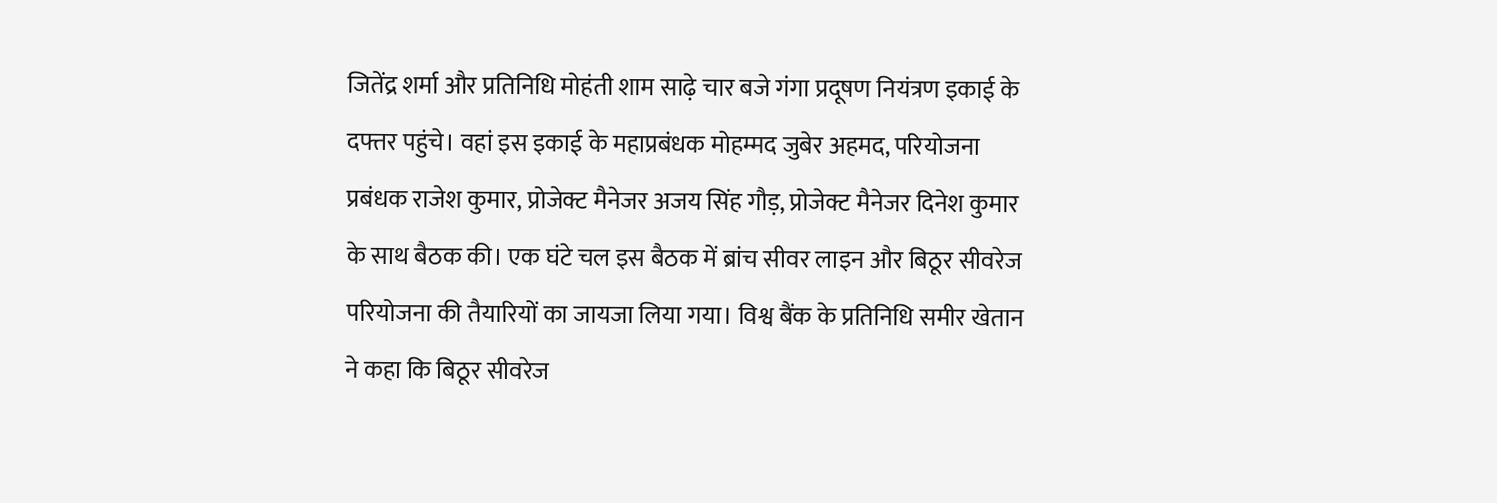जितेंद्र शर्मा और प्रतिनिधि मोहंती शाम साढ़े चार बजे गंगा प्रदूषण नियंत्रण इकाई के दफ्तर पहुंचे। वहां इस इकाई के महाप्रबंधक मोहम्मद जुबेर अहमद, परियोजना प्रबंधक राजेश कुमार, प्रोजेक्ट मैनेजर अजय सिंह गौड़, प्रोजेक्ट मैनेजर दिनेश कुमार के साथ बैठक की। एक घंटे चल इस बैठक में ब्रांच सीवर लाइन और बिठूर सीवरेज परियोजना की तैयारियों का जायजा लिया गया। विश्व बैंक के प्रतिनिधि समीर खेतान ने कहा कि बिठूर सीवरेज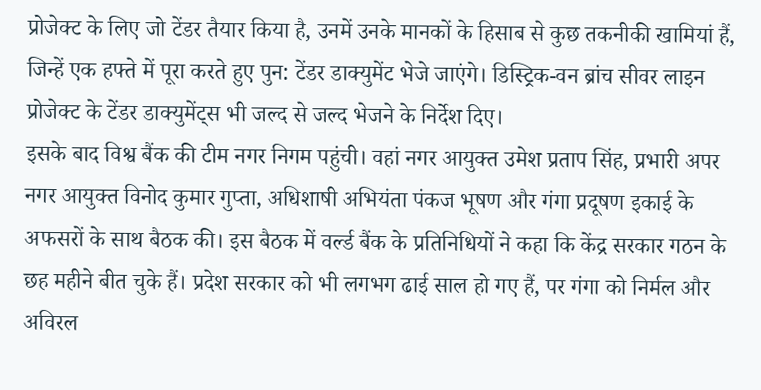प्रोजेक्ट के लिए जो टेंडर तैयार किया है, उनमें उनके मानकों के हिसाब से कुछ तकनीकी खामियां हैं, जिन्हें एक हफ्ते में पूरा करते हुए पुन: टेंडर डाक्युमेंट भेजे जाएंगे। डिस्ट्रिक-वन ब्रांच सीवर लाइन प्रोजेक्ट के टेंडर डाक्युमेंट्स भी जल्द से जल्द भेजने के निर्देश दिए।
इसके बाद विश्व बैंक की टीम नगर निगम पहुंची। वहां नगर आयुक्त उमेश प्रताप सिंह, प्रभारी अपर नगर आयुक्त विनोद कुमार गुप्ता, अधिशाषी अभियंता पंकज भूषण और गंगा प्रदूषण इकाई के अफसरों के साथ बैठक की। इस बैठक में वर्ल्ड बैंक के प्रतिनिधियों ने कहा कि केंद्र सरकार गठन के छह महीने बीत चुके हैं। प्रदेश सरकार को भी लगभग ढाई साल हो गए हैं, पर गंगा को निर्मल और अविरल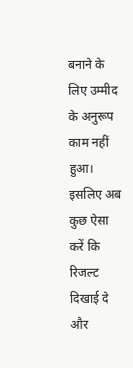बनाने के लिए उम्मीद के अनुरूप काम नहीं हुआ। इसलिए अब कुछ ऐसा करें कि रिजल्ट दिखाई दे और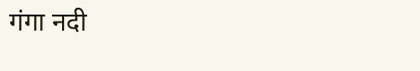गंगा नदी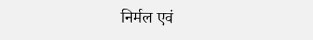निर्मल एवं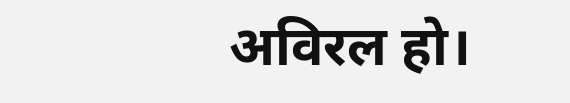अविरल हो।